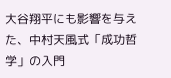大谷翔平にも影響を与えた、中村天風式「成功哲学」の入門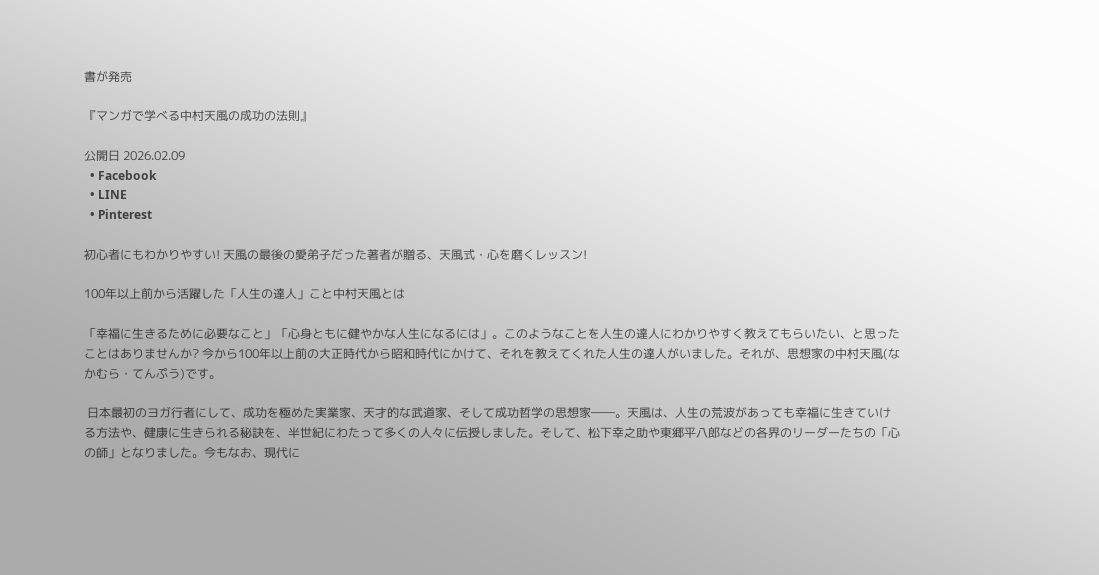書が発売

『マンガで学べる中村天風の成功の法則』

公開日 2026.02.09
  • Facebook
  • LINE
  • Pinterest

初心者にもわかりやすい! 天風の最後の愛弟子だった著者が贈る、天風式・心を磨くレッスン!

100年以上前から活躍した「人生の達人」こと中村天風とは

「幸福に生きるために必要なこと」「心身ともに健やかな人生になるには」。このようなことを人生の達人にわかりやすく教えてもらいたい、と思ったことはありませんか? 今から100年以上前の大正時代から昭和時代にかけて、それを教えてくれた人生の達人がいました。それが、思想家の中村天風(なかむら・てんぷう)です。

 日本最初のヨガ行者にして、成功を極めた実業家、天才的な武道家、そして成功哲学の思想家――。天風は、人生の荒波があっても幸福に生きていける方法や、健康に生きられる秘訣を、半世紀にわたって多くの人々に伝授しました。そして、松下幸之助や東郷平八郎などの各界のリーダーたちの「心の師」となりました。今もなお、現代に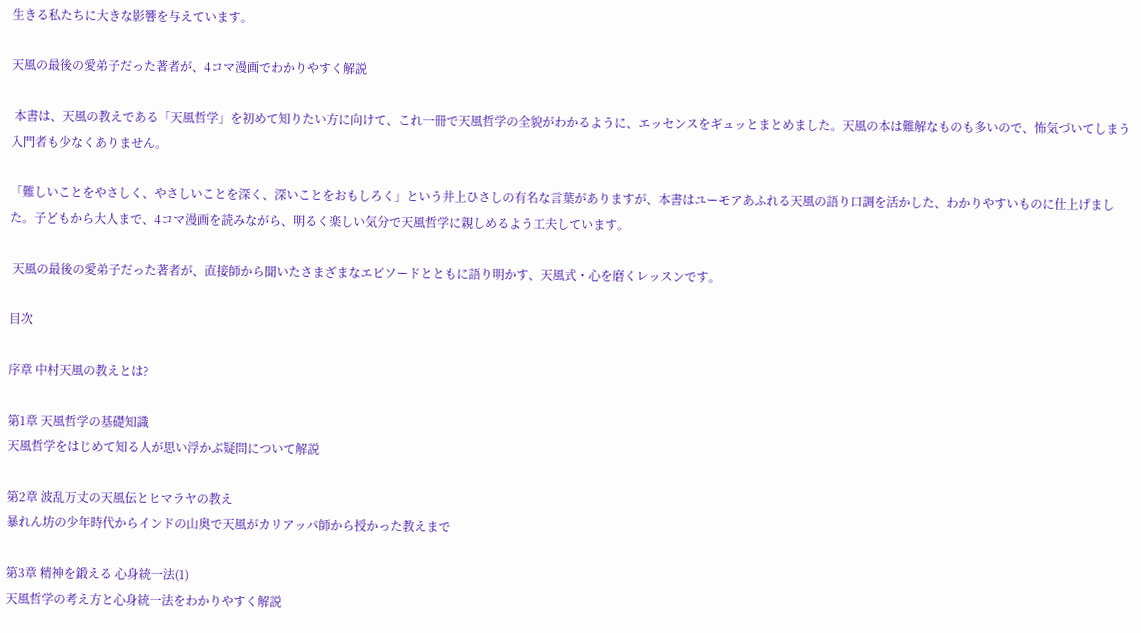生きる私たちに大きな影響を与えています。

天風の最後の愛弟子だった著者が、4コマ漫画でわかりやすく解説

 本書は、天風の教えである「天風哲学」を初めて知りたい方に向けて、これ一冊で天風哲学の全貌がわかるように、エッセンスをギュッとまとめました。天風の本は難解なものも多いので、怖気づいてしまう入門者も少なくありません。

「難しいことをやさしく、やさしいことを深く、深いことをおもしろく」という井上ひさしの有名な言葉がありますが、本書はユーモアあふれる天風の語り口調を活かした、わかりやすいものに仕上げました。子どもから大人まで、4コマ漫画を読みながら、明るく楽しい気分で天風哲学に親しめるよう工夫しています。

 天風の最後の愛弟子だった著者が、直接師から聞いたさまざまなエピソードとともに語り明かす、天風式・心を磨くレッスンです。

目次

序章 中村天風の教えとは?

第1章 天風哲学の基礎知識
天風哲学をはじめて知る人が思い浮かぶ疑問について解説

第2章 波乱万丈の天風伝とヒマラヤの教え
暴れん坊の少年時代からインドの山奥で天風がカリアッパ師から授かった教えまで

第3章 精神を鍛える 心身統一法(1)
天風哲学の考え方と心身統一法をわかりやすく解説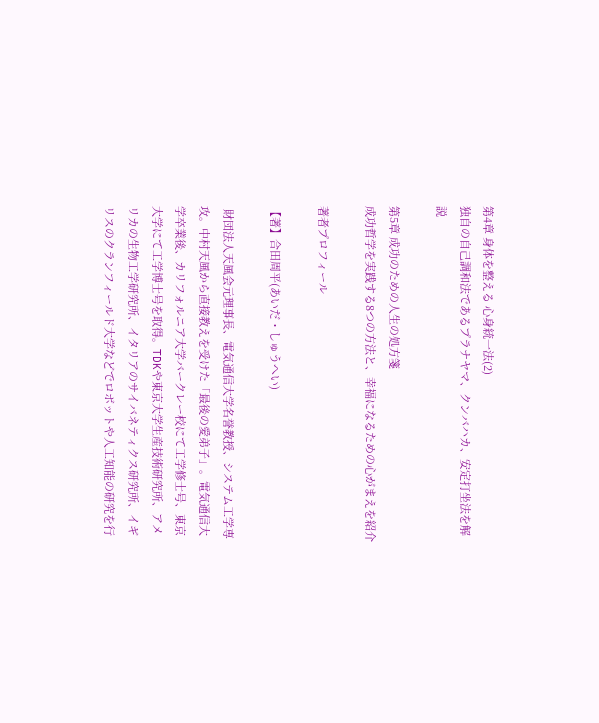第4章 身体を整える 心身統一法(2)
独自の自己調和法であるプラナヤマ、クンバハカ、安定打坐法を解説

第5章 成功のための人生の処方箋
成功哲学を実践する8つの方法と、幸福になるための心がまえを紹介

著者プロフィール

【著】合田周平(あいだ・しゅうへい)

 財団法人天風会元理事長、電気通信大学名誉教授、システム工学専攻。中村天風から直接教えを受けた「最後の愛弟子」。電気通信大学卒業後、カリフォルニア大学バークレー校にて工学修士号、東京大学にて工学博士号を取得。TDKや東京大学生産技術研究所、アメリカの生物工学研究所、イタリアのサイバネティクス研究所、イギリスのクランフィールド大学などでロボットや人工知能の研究を行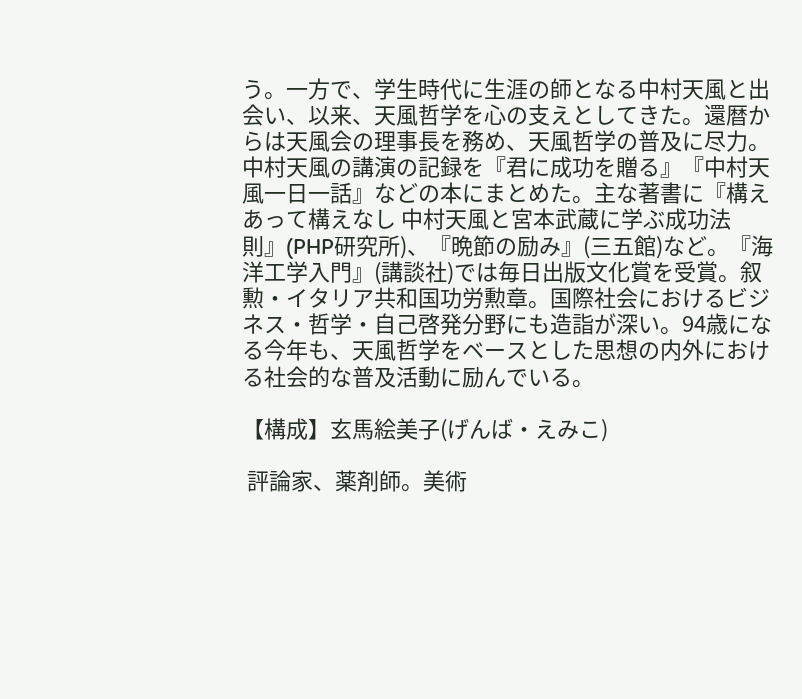う。一方で、学生時代に生涯の師となる中村天風と出会い、以来、天風哲学を心の支えとしてきた。還暦からは天風会の理事長を務め、天風哲学の普及に尽力。中村天風の講演の記録を『君に成功を贈る』『中村天風一日一話』などの本にまとめた。主な著書に『構えあって構えなし 中村天風と宮本武蔵に学ぶ成功法則』(PHP研究所)、『晩節の励み』(三五館)など。『海洋工学入門』(講談社)では毎日出版文化賞を受賞。叙勲・イタリア共和国功労勲章。国際社会におけるビジネス・哲学・自己啓発分野にも造詣が深い。94歳になる今年も、天風哲学をベースとした思想の内外における社会的な普及活動に励んでいる。

【構成】玄馬絵美子(げんば・えみこ)

 評論家、薬剤師。美術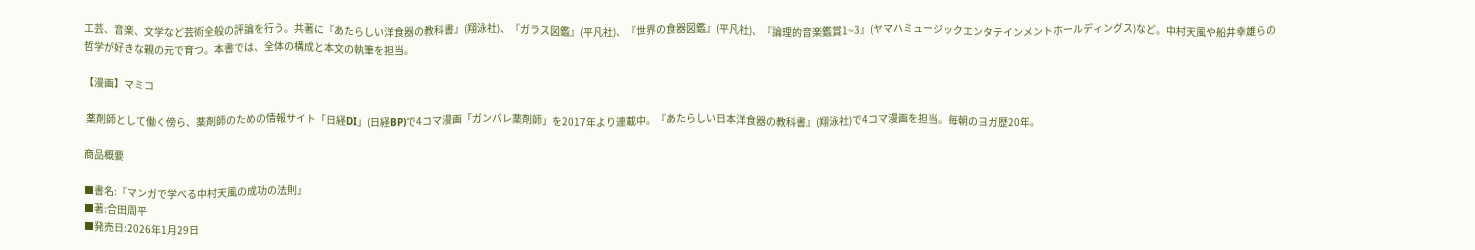工芸、音楽、文学など芸術全般の評論を行う。共著に『あたらしい洋食器の教科書』(翔泳社)、『ガラス図鑑』(平凡社)、『世界の食器図鑑』(平凡社)、『論理的音楽鑑賞1~3』(ヤマハミュージックエンタテインメントホールディングス)など。中村天風や船井幸雄らの哲学が好きな親の元で育つ。本書では、全体の構成と本文の執筆を担当。

【漫画】マミコ

 薬剤師として働く傍ら、薬剤師のための情報サイト「日経DI」(日経BP)で4コマ漫画「ガンバレ薬剤師」を2017年より連載中。『あたらしい日本洋食器の教科書』(翔泳社)で4コマ漫画を担当。毎朝のヨガ歴20年。

商品概要

■書名:『マンガで学べる中村天風の成功の法則』
■著:合田周平
■発売日:2026年1月29日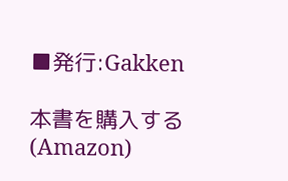■発行:Gakken

本書を購入する(Amazon)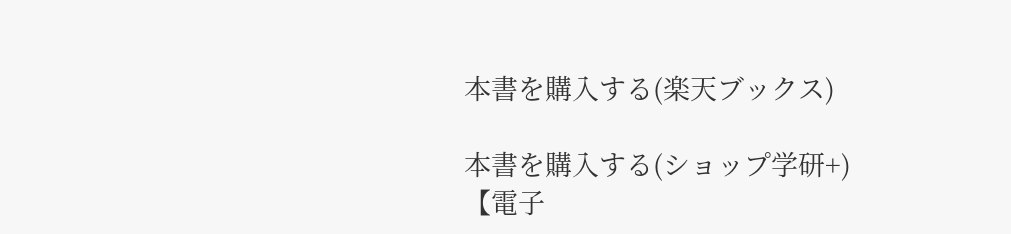本書を購入する(楽天ブックス)

本書を購入する(ショップ学研+)
【電子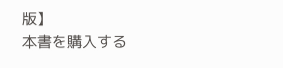版】
本書を購入する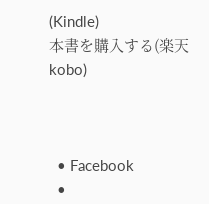(Kindle)
本書を購入する(楽天kobo)



  • Facebook
  •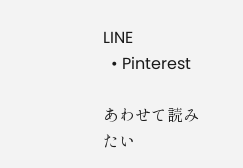LINE
  • Pinterest

あわせて読みたい